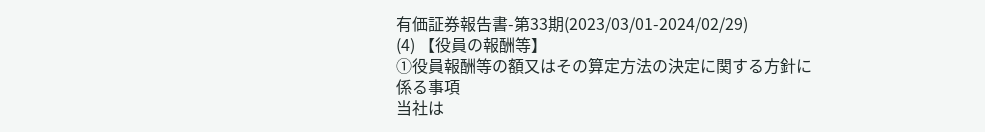有価証券報告書-第33期(2023/03/01-2024/02/29)
(4) 【役員の報酬等】
①役員報酬等の額又はその算定方法の決定に関する方針に係る事項
当社は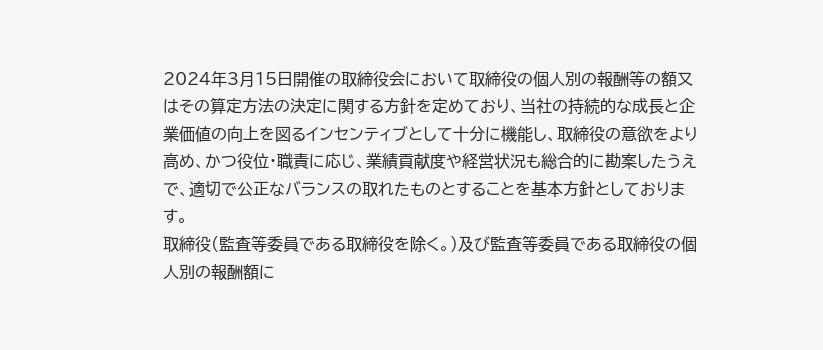2024年3月15日開催の取締役会において取締役の個人別の報酬等の額又はその算定方法の決定に関する方針を定めており、当社の持続的な成長と企業価値の向上を図るインセンティブとして十分に機能し、取締役の意欲をより高め、かつ役位・職責に応じ、業績貢献度や経営状況も総合的に勘案したうえで、適切で公正なバランスの取れたものとすることを基本方針としております。
取締役(監査等委員である取締役を除く。)及び監査等委員である取締役の個人別の報酬額に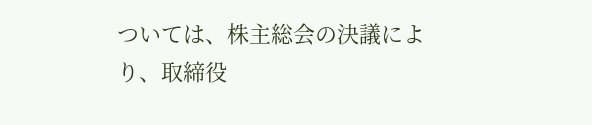ついては、株主総会の決議により、取締役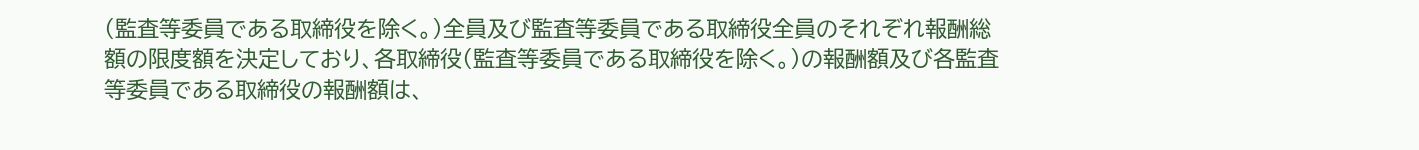(監査等委員である取締役を除く。)全員及び監査等委員である取締役全員のそれぞれ報酬総額の限度額を決定しており、各取締役(監査等委員である取締役を除く。)の報酬額及び各監査等委員である取締役の報酬額は、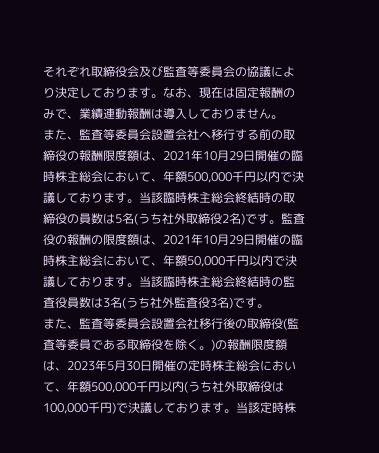それぞれ取締役会及び監査等委員会の協議により決定しております。なお、現在は固定報酬のみで、業績連動報酬は導入しておりません。
また、監査等委員会設置会社へ移行する前の取締役の報酬限度額は、2021年10月29日開催の臨時株主総会において、年額500,000千円以内で決議しております。当該臨時株主総会終結時の取締役の員数は5名(うち社外取締役2名)です。監査役の報酬の限度額は、2021年10月29日開催の臨時株主総会において、年額50,000千円以内で決議しております。当該臨時株主総会終結時の監査役員数は3名(うち社外監査役3名)です。
また、監査等委員会設置会社移行後の取締役(監査等委員である取締役を除く。)の報酬限度額は、2023年5月30日開催の定時株主総会において、年額500,000千円以内(うち社外取締役は100,000千円)で決議しております。当該定時株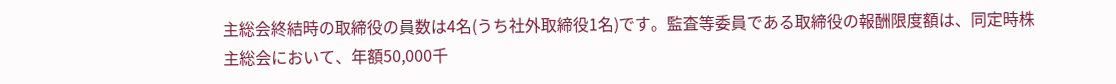主総会終結時の取締役の員数は4名(うち社外取締役1名)です。監査等委員である取締役の報酬限度額は、同定時株主総会において、年額50,000千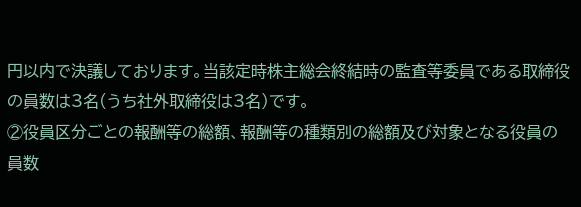円以内で決議しております。当該定時株主総会終結時の監査等委員である取締役の員数は3名(うち社外取締役は3名)です。
②役員区分ごとの報酬等の総額、報酬等の種類別の総額及び対象となる役員の員数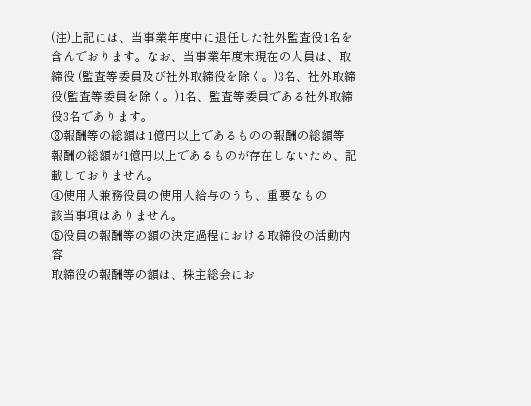(注)上記には、当事業年度中に退任した社外監査役1名を含んでおります。なお、当事業年度末現在の人員は、取締役 (監査等委員及び社外取締役を除く。)3名、社外取締役(監査等委員を除く。)1名、監査等委員である社外取締役3名であります。
③報酬等の総額は1億円以上であるものの報酬の総額等
報酬の総額が1億円以上であるものが存在しないため、記載しておりません。
④使用人兼務役員の使用人給与のうち、重要なもの
該当事項はありません。
⑤役員の報酬等の額の決定過程における取締役の活動内容
取締役の報酬等の額は、株主総会にお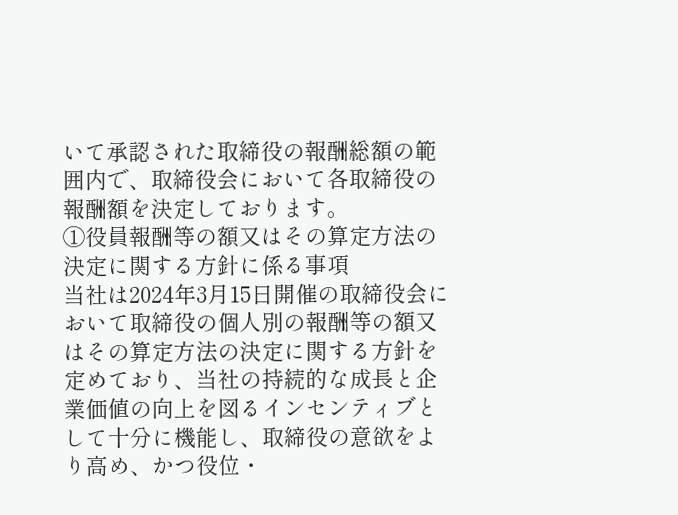いて承認された取締役の報酬総額の範囲内で、取締役会において各取締役の報酬額を決定しております。
①役員報酬等の額又はその算定方法の決定に関する方針に係る事項
当社は2024年3月15日開催の取締役会において取締役の個人別の報酬等の額又はその算定方法の決定に関する方針を定めており、当社の持続的な成長と企業価値の向上を図るインセンティブとして十分に機能し、取締役の意欲をより高め、かつ役位・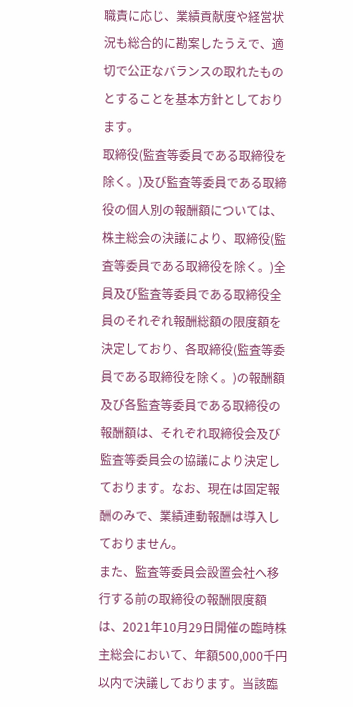職責に応じ、業績貢献度や経営状況も総合的に勘案したうえで、適切で公正なバランスの取れたものとすることを基本方針としております。
取締役(監査等委員である取締役を除く。)及び監査等委員である取締役の個人別の報酬額については、株主総会の決議により、取締役(監査等委員である取締役を除く。)全員及び監査等委員である取締役全員のそれぞれ報酬総額の限度額を決定しており、各取締役(監査等委員である取締役を除く。)の報酬額及び各監査等委員である取締役の報酬額は、それぞれ取締役会及び監査等委員会の協議により決定しております。なお、現在は固定報酬のみで、業績連動報酬は導入しておりません。
また、監査等委員会設置会社へ移行する前の取締役の報酬限度額は、2021年10月29日開催の臨時株主総会において、年額500,000千円以内で決議しております。当該臨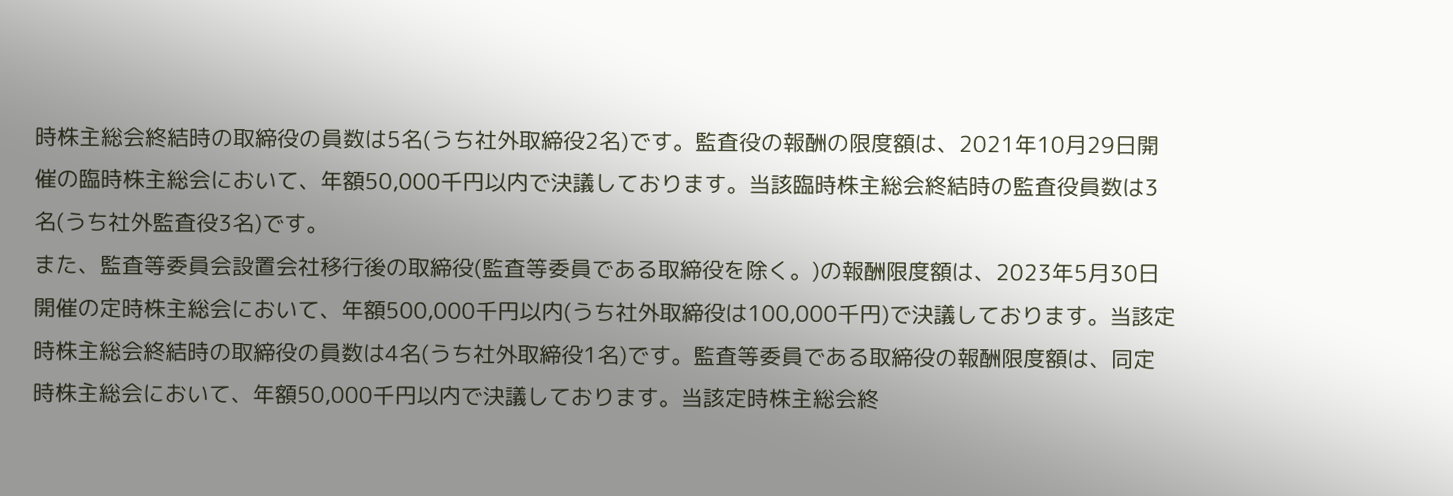時株主総会終結時の取締役の員数は5名(うち社外取締役2名)です。監査役の報酬の限度額は、2021年10月29日開催の臨時株主総会において、年額50,000千円以内で決議しております。当該臨時株主総会終結時の監査役員数は3名(うち社外監査役3名)です。
また、監査等委員会設置会社移行後の取締役(監査等委員である取締役を除く。)の報酬限度額は、2023年5月30日開催の定時株主総会において、年額500,000千円以内(うち社外取締役は100,000千円)で決議しております。当該定時株主総会終結時の取締役の員数は4名(うち社外取締役1名)です。監査等委員である取締役の報酬限度額は、同定時株主総会において、年額50,000千円以内で決議しております。当該定時株主総会終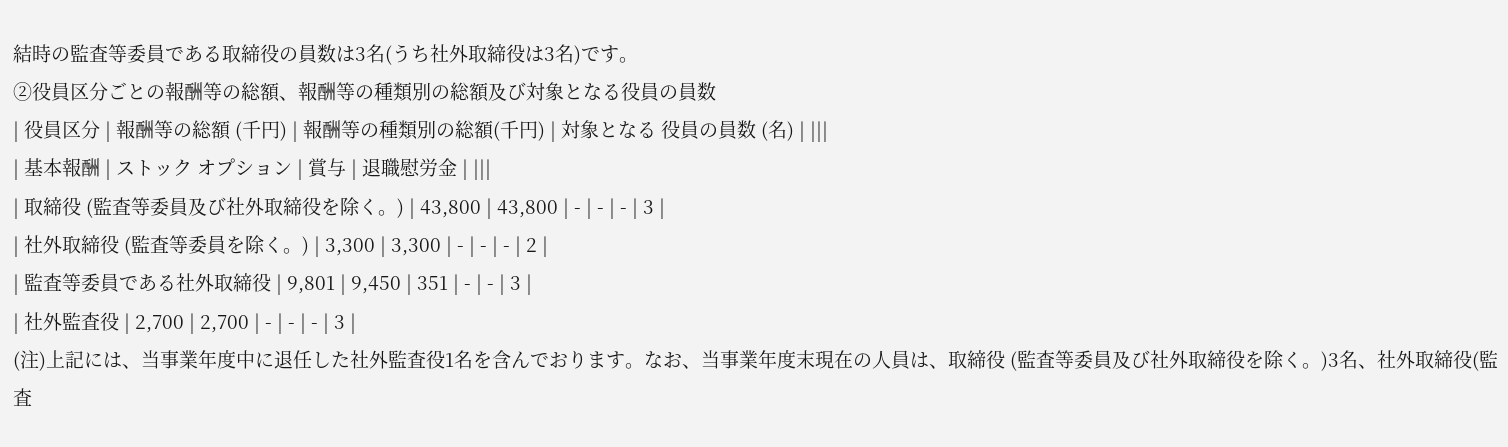結時の監査等委員である取締役の員数は3名(うち社外取締役は3名)です。
②役員区分ごとの報酬等の総額、報酬等の種類別の総額及び対象となる役員の員数
| 役員区分 | 報酬等の総額 (千円) | 報酬等の種類別の総額(千円) | 対象となる 役員の員数 (名) | |||
| 基本報酬 | ストック オプション | 賞与 | 退職慰労金 | |||
| 取締役 (監査等委員及び社外取締役を除く。) | 43,800 | 43,800 | - | - | - | 3 |
| 社外取締役 (監査等委員を除く。) | 3,300 | 3,300 | - | - | - | 2 |
| 監査等委員である社外取締役 | 9,801 | 9,450 | 351 | - | - | 3 |
| 社外監査役 | 2,700 | 2,700 | - | - | - | 3 |
(注)上記には、当事業年度中に退任した社外監査役1名を含んでおります。なお、当事業年度末現在の人員は、取締役 (監査等委員及び社外取締役を除く。)3名、社外取締役(監査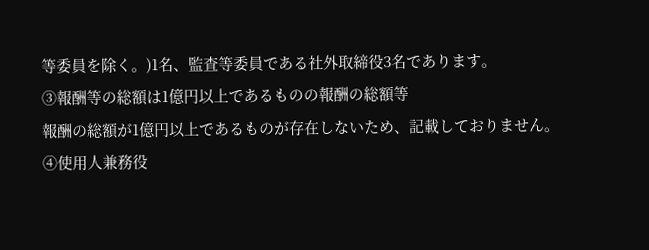等委員を除く。)1名、監査等委員である社外取締役3名であります。
③報酬等の総額は1億円以上であるものの報酬の総額等
報酬の総額が1億円以上であるものが存在しないため、記載しておりません。
④使用人兼務役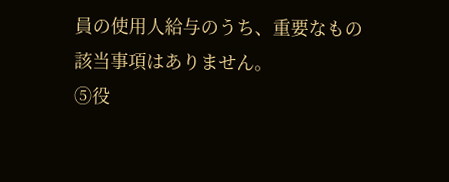員の使用人給与のうち、重要なもの
該当事項はありません。
⑤役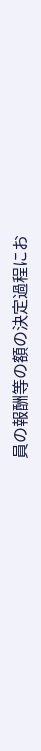員の報酬等の額の決定過程にお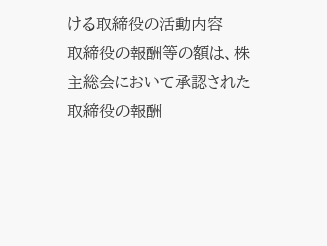ける取締役の活動内容
取締役の報酬等の額は、株主総会において承認された取締役の報酬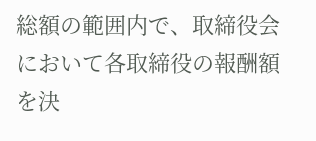総額の範囲内で、取締役会において各取締役の報酬額を決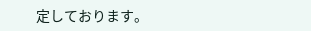定しております。